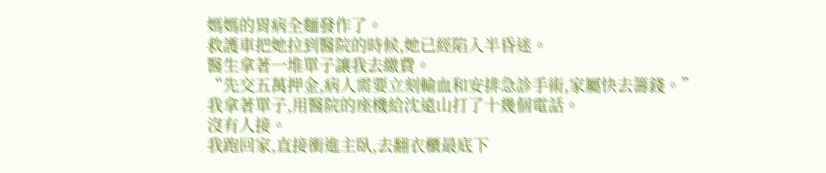媽媽的胃病全麵發作了。
救護車把她拉到醫院的時候,她已經陷入半昏迷。
醫生拿著一堆單子讓我去繳費。
“先交五萬押金,病人需要立刻輸血和安排急診手術,家屬快去籌錢。”
我拿著單子,用醫院的座機給沈遠山打了十幾個電話。
沒有人接。
我跑回家,直接衝進主臥,去翻衣櫃最底下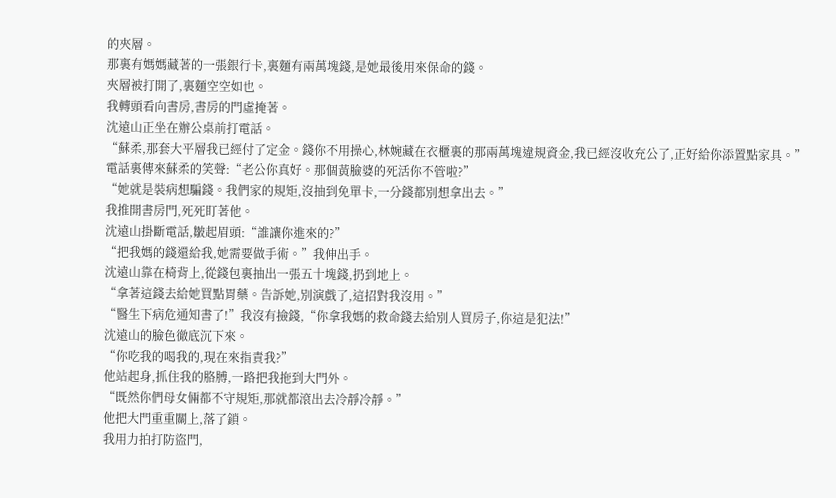的夾層。
那裏有媽媽藏著的一張銀行卡,裏麵有兩萬塊錢,是她最後用來保命的錢。
夾層被打開了,裏麵空空如也。
我轉頭看向書房,書房的門虛掩著。
沈遠山正坐在辦公桌前打電話。
“蘇柔,那套大平層我已經付了定金。錢你不用操心,林婉藏在衣櫃裏的那兩萬塊違規資金,我已經沒收充公了,正好給你添置點家具。”
電話裏傳來蘇柔的笑聲:“老公你真好。那個黃臉婆的死活你不管啦?”
“她就是裝病想騙錢。我們家的規矩,沒抽到免單卡,一分錢都別想拿出去。”
我推開書房門,死死盯著他。
沈遠山掛斷電話,皺起眉頭:“誰讓你進來的?”
“把我媽的錢還給我,她需要做手術。”我伸出手。
沈遠山靠在椅背上,從錢包裏抽出一張五十塊錢,扔到地上。
“拿著這錢去給她買點胃藥。告訴她,別演戲了,這招對我沒用。”
“醫生下病危通知書了!”我沒有撿錢,“你拿我媽的救命錢去給別人買房子,你這是犯法!”
沈遠山的臉色徹底沉下來。
“你吃我的喝我的,現在來指責我?”
他站起身,抓住我的胳膊,一路把我拖到大門外。
“既然你們母女倆都不守規矩,那就都滾出去冷靜冷靜。”
他把大門重重關上,落了鎖。
我用力拍打防盜門,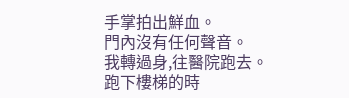手掌拍出鮮血。
門內沒有任何聲音。
我轉過身,往醫院跑去。
跑下樓梯的時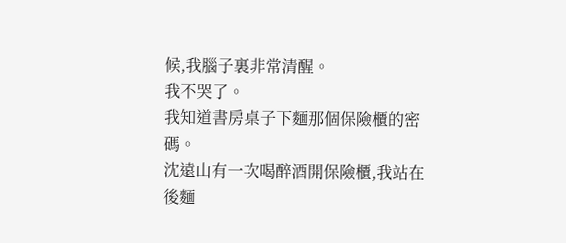候,我腦子裏非常清醒。
我不哭了。
我知道書房桌子下麵那個保險櫃的密碼。
沈遠山有一次喝醉酒開保險櫃,我站在後麵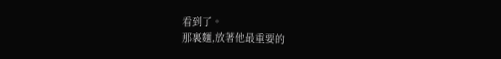看到了。
那裏麵,放著他最重要的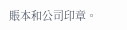賬本和公司印章。